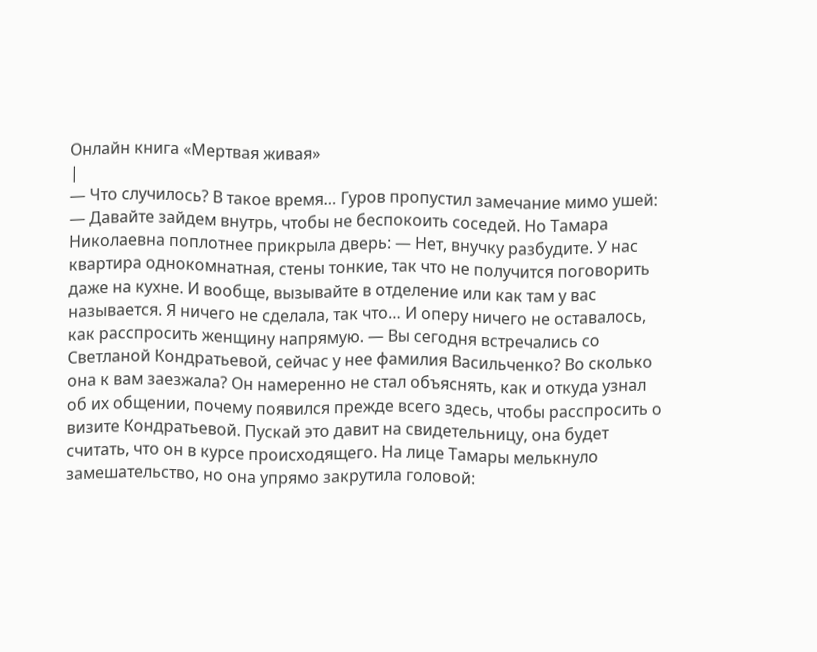Онлайн книга «Мертвая живая»
|
— Что случилось? В такое время… Гуров пропустил замечание мимо ушей: — Давайте зайдем внутрь, чтобы не беспокоить соседей. Но Тамара Николаевна поплотнее прикрыла дверь: — Нет, внучку разбудите. У нас квартира однокомнатная, стены тонкие, так что не получится поговорить даже на кухне. И вообще, вызывайте в отделение или как там у вас называется. Я ничего не сделала, так что… И оперу ничего не оставалось, как расспросить женщину напрямую. — Вы сегодня встречались со Светланой Кондратьевой, сейчас у нее фамилия Васильченко? Во сколько она к вам заезжала? Он намеренно не стал объяснять, как и откуда узнал об их общении, почему появился прежде всего здесь, чтобы расспросить о визите Кондратьевой. Пускай это давит на свидетельницу, она будет считать, что он в курсе происходящего. На лице Тамары мелькнуло замешательство, но она упрямо закрутила головой: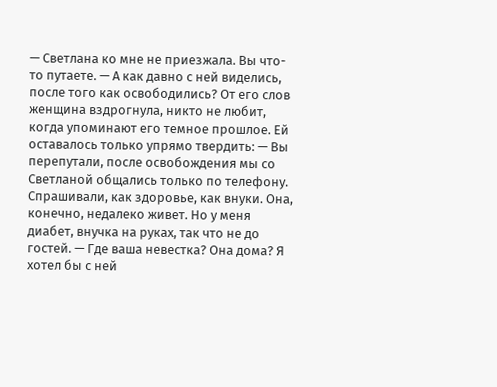— Светлана ко мне не приезжала. Вы что-то путаете. — А как давно с ней виделись, после того как освободились? От его слов женщина вздрогнула, никто не любит, когда упоминают его темное прошлое. Ей оставалось только упрямо твердить: — Вы перепутали, после освобождения мы со Светланой общались только по телефону. Спрашивали, как здоровье, как внуки. Она, конечно, недалеко живет. Но у меня диабет, внучка на руках, так что не до гостей. — Где ваша невестка? Она дома? Я хотел бы с ней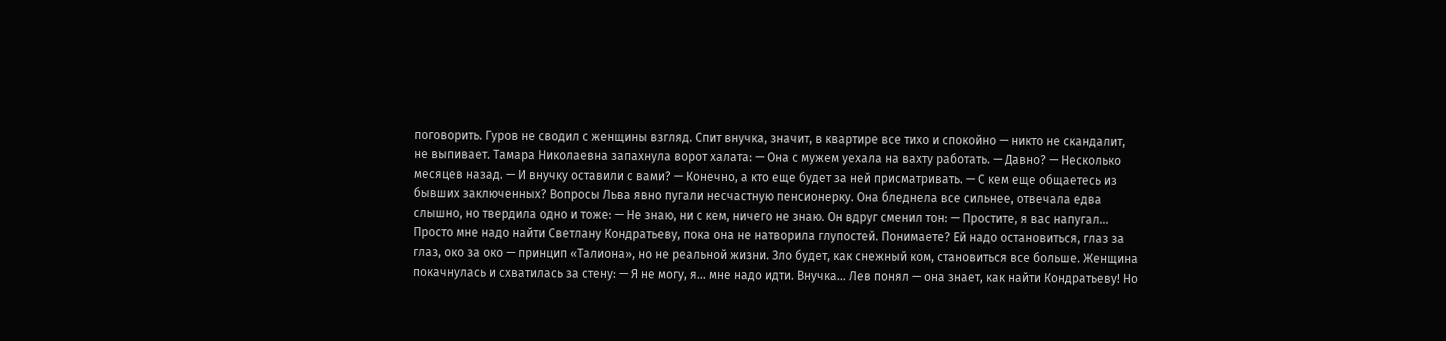поговорить. Гуров не сводил с женщины взгляд. Спит внучка, значит, в квартире все тихо и спокойно — никто не скандалит, не выпивает. Тамара Николаевна запахнула ворот халата: — Она с мужем уехала на вахту работать. — Давно? — Несколько месяцев назад. — И внучку оставили с вами? — Конечно, а кто еще будет за ней присматривать. — С кем еще общаетесь из бывших заключенных? Вопросы Льва явно пугали несчастную пенсионерку. Она бледнела все сильнее, отвечала едва слышно, но твердила одно и тоже: — Не знаю, ни с кем, ничего не знаю. Он вдруг сменил тон: — Простите, я вас напугал… Просто мне надо найти Светлану Кондратьеву, пока она не натворила глупостей. Понимаете? Ей надо остановиться, глаз за глаз, око за око — принцип «Талиона», но не реальной жизни. Зло будет, как снежный ком, становиться все больше. Женщина покачнулась и схватилась за стену: — Я не могу, я… мне надо идти. Внучка… Лев понял — она знает, как найти Кондратьеву! Но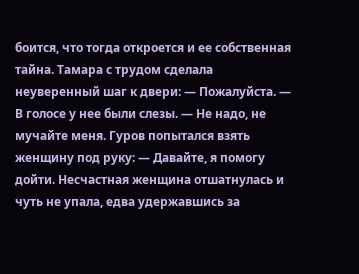боится, что тогда откроется и ее собственная тайна. Тамара с трудом сделала неуверенный шаг к двери: — Пожалуйста. — В голосе у нее были слезы. — Не надо, не мучайте меня. Гуров попытался взять женщину под руку: — Давайте, я помогу дойти. Несчастная женщина отшатнулась и чуть не упала, едва удержавшись за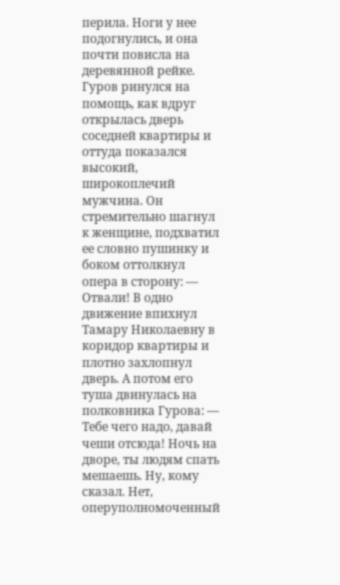перила. Ноги у нее подогнулись, и она почти повисла на деревянной рейке. Гуров ринулся на помощь, как вдруг открылась дверь соседней квартиры и оттуда показался высокий, широкоплечий мужчина. Он стремительно шагнул к женщине, подхватил ее словно пушинку и боком оттолкнул опера в сторону: — Отвали! В одно движение впихнул Тамару Николаевну в коридор квартиры и плотно захлопнул дверь. А потом его туша двинулась на полковника Гурова: — Тебе чего надо, давай чеши отсюда! Ночь на дворе, ты людям спать мешаешь. Ну, кому сказал. Нет, оперуполномоченный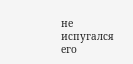не испугался его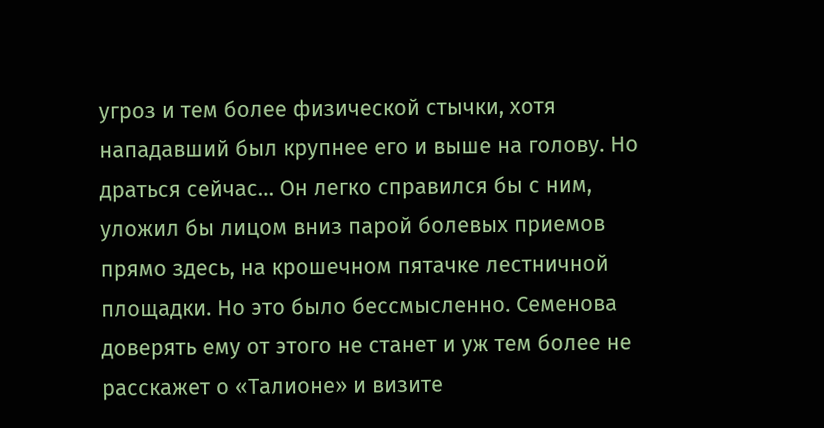угроз и тем более физической стычки, хотя нападавший был крупнее его и выше на голову. Но драться сейчас… Он легко справился бы с ним, уложил бы лицом вниз парой болевых приемов прямо здесь, на крошечном пятачке лестничной площадки. Но это было бессмысленно. Семенова доверять ему от этого не станет и уж тем более не расскажет о «Талионе» и визите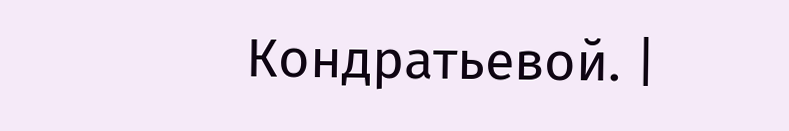Кондратьевой. |